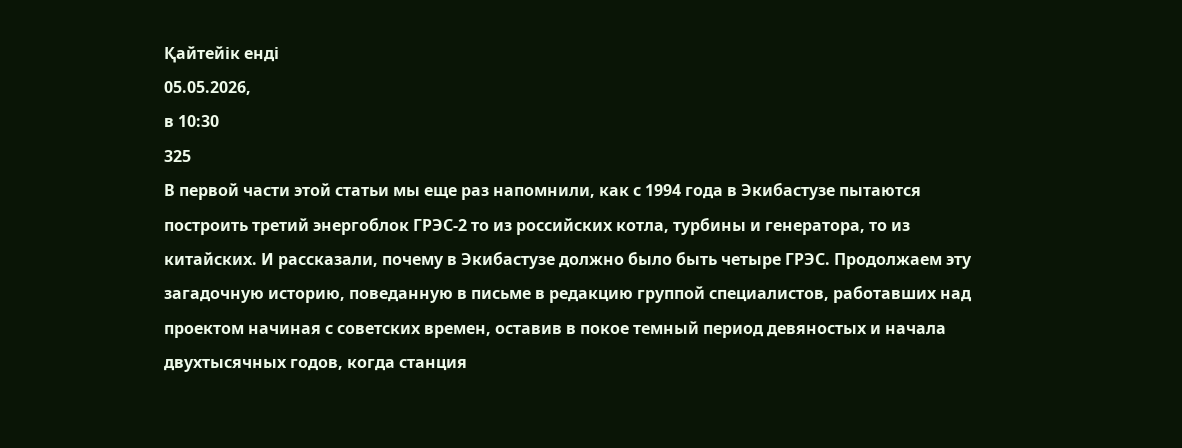Қайтейік енді
05.05.2026,
в 10:30
325
В первой части этой статьи мы еще раз напомнили, как с 1994 года в Экибастузе пытаются построить третий энергоблок ГРЭС-2 то из российских котла, турбины и генератора, то из китайских. И рассказали, почему в Экибастузе должно было быть четыре ГРЭС. Продолжаем эту загадочную историю, поведанную в письме в редакцию группой специалистов, работавших над проектом начиная с советских времен, оставив в покое темный период девяностых и начала двухтысячных годов, когда станция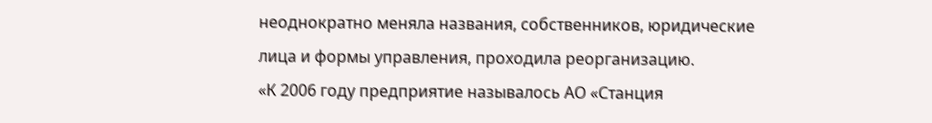неоднократно меняла названия, собственников, юридические лица и формы управления, проходила реорганизацию.
«К 2006 году предприятие называлось АО «Станция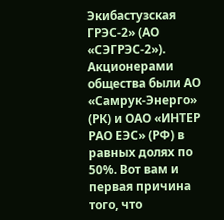Экибастузская ГРЭС-2» (АО «СЭГРЭС-2»). Акционерами общества были АО «Самрук-Энерго» (РК) и ОАО «ИНТЕР РАО ЕЭС» (РФ) в равных долях по 50%. Вот вам и первая причина того, что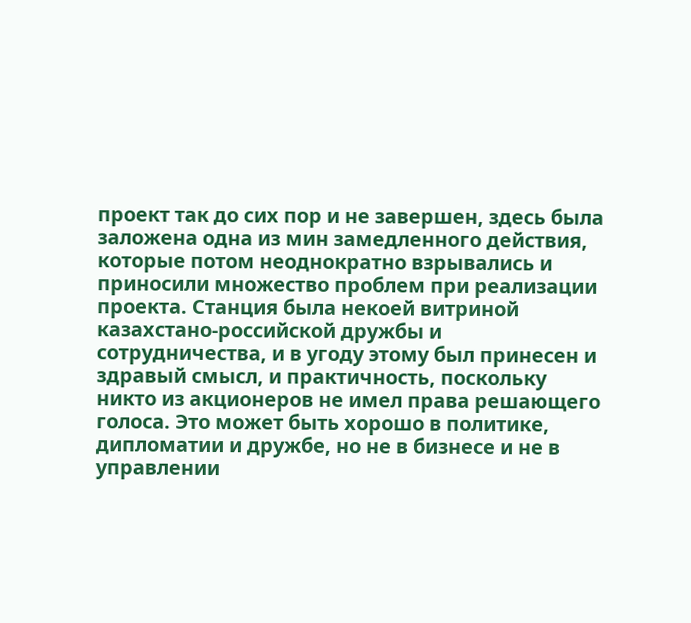проект так до сих пор и не завершен, здесь была заложена одна из мин замедленного действия, которые потом неоднократно взрывались и приносили множество проблем при реализации проекта. Станция была некоей витриной казахстано-российской дружбы и сотрудничества, и в угоду этому был принесен и здравый смысл, и практичность, поскольку никто из акционеров не имел права решающего голоса. Это может быть хорошо в политике, дипломатии и дружбе, но не в бизнесе и не в управлении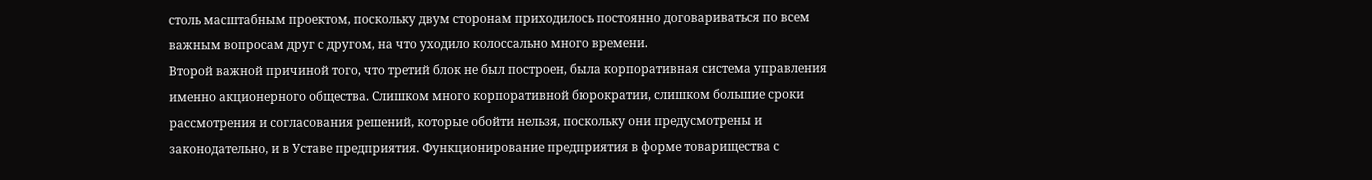столь масштабным проектом, поскольку двум сторонам приходилось постоянно договариваться по всем важным вопросам друг с другом, на что уходило колоссально много времени.
Второй важной причиной того, что третий блок не был построен, была корпоративная система управления именно акционерного общества. Слишком много корпоративной бюрократии, слишком большие сроки рассмотрения и согласования решений, которые обойти нельзя, поскольку они предусмотрены и законодательно, и в Уставе предприятия. Функционирование предприятия в форме товарищества с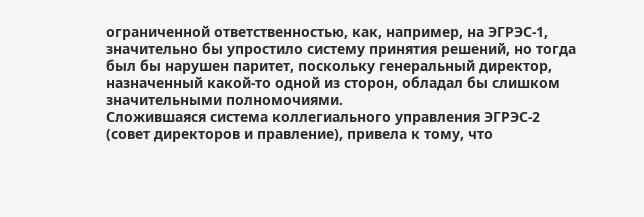ограниченной ответственностью, как, например, на ЭГРЭС-1, значительно бы упростило систему принятия решений, но тогда был бы нарушен паритет, поскольку генеральный директор, назначенный какой-то одной из сторон, обладал бы слишком значительными полномочиями.
Сложившаяся система коллегиального управления ЭГРЭС-2 (совет директоров и правление), привела к тому, что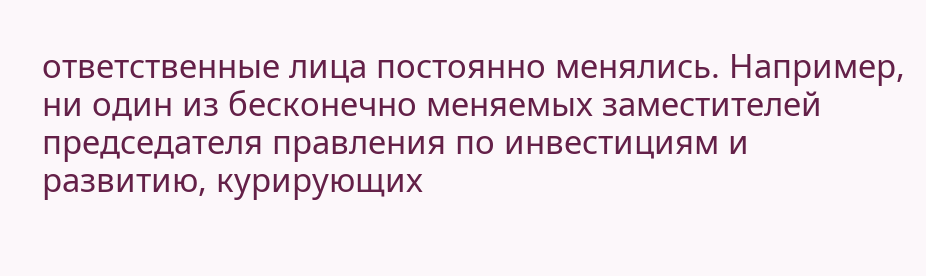ответственные лица постоянно менялись. Например, ни один из бесконечно меняемых заместителей председателя правления по инвестициям и развитию, курирующих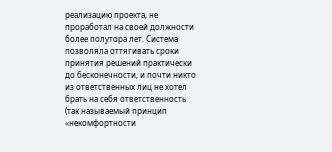реализацию проекта, не проработал на своей должности более полутора лет. Система позволяла оттягивать сроки принятия решений практически до бесконечности, и почти никто из ответственных лиц не хотел брать на себя ответственность (так называемый принцип «некомфортности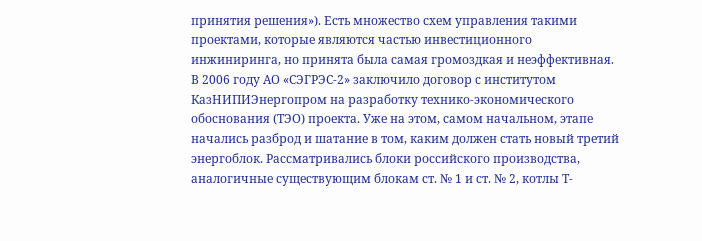принятия решения»). Есть множество схем управления такими проектами, которые являются частью инвестиционного инжиниринга, но принята была самая громоздкая и неэффективная.
В 2006 году АО «СЭГРЭС-2» заключило договор с институтом КазНИПИЭнергопром на разработку технико-экономического обоснования (ТЭО) проекта. Уже на этом, самом начальном, этапе начались разброд и шатание в том, каким должен стать новый третий энергоблок. Рассматривались блоки российского производства, аналогичные существующим блокам ст. № 1 и ст. № 2, котлы Т-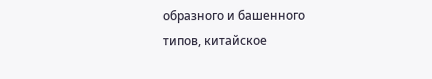образного и башенного типов, китайское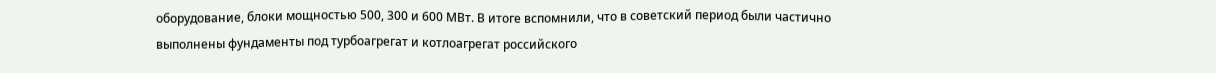оборудование, блоки мощностью 500, 300 и 600 МВт. В итоге вспомнили, что в советский период были частично выполнены фундаменты под турбоагрегат и котлоагрегат российского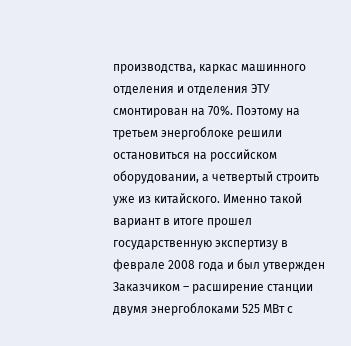производства, каркас машинного отделения и отделения ЭТУ смонтирован на 70%. Поэтому на третьем энергоблоке решили остановиться на российском оборудовании, а четвертый строить уже из китайского. Именно такой вариант в итоге прошел государственную экспертизу в феврале 2008 года и был утвержден Заказчиком – расширение станции двумя энергоблоками 525 МВт с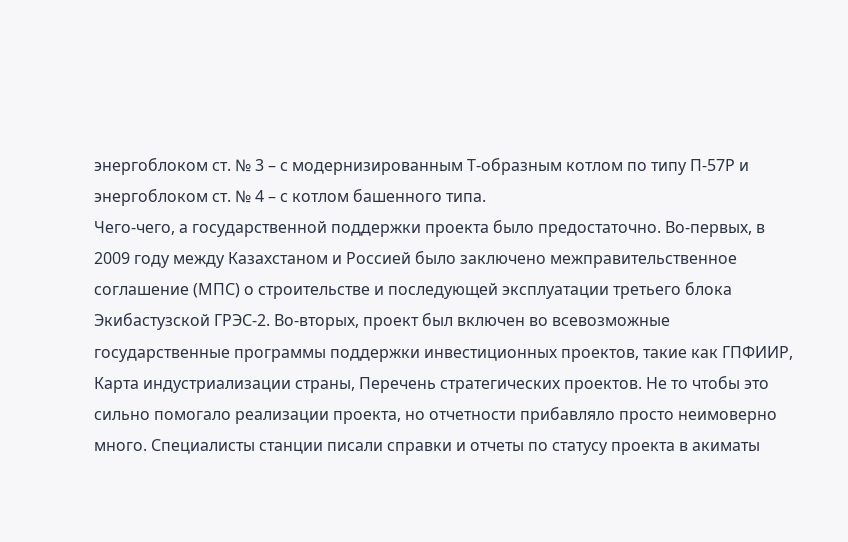энергоблоком ст. № 3 – с модернизированным Т-образным котлом по типу П-57Р и энергоблоком ст. № 4 – с котлом башенного типа.
Чего-чего, а государственной поддержки проекта было предостаточно. Во-первых, в 2009 году между Казахстаном и Россией было заключено межправительственное соглашение (МПС) о строительстве и последующей эксплуатации третьего блока Экибастузской ГРЭС-2. Во-вторых, проект был включен во всевозможные государственные программы поддержки инвестиционных проектов, такие как ГПФИИР, Карта индустриализации страны, Перечень стратегических проектов. Не то чтобы это сильно помогало реализации проекта, но отчетности прибавляло просто неимоверно много. Специалисты станции писали справки и отчеты по статусу проекта в акиматы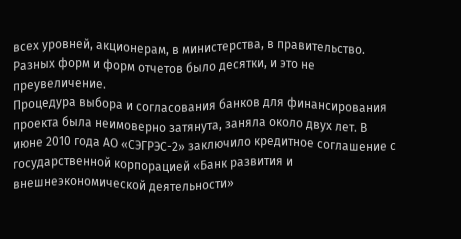всех уровней, акционерам, в министерства, в правительство. Разных форм и форм отчетов было десятки, и это не преувеличение.
Процедура выбора и согласования банков для финансирования проекта была неимоверно затянута, заняла около двух лет. В июне 2010 года АО «СЭГРЭС-2» заключило кредитное соглашение с государственной корпорацией «Банк развития и внешнеэкономической деятельности»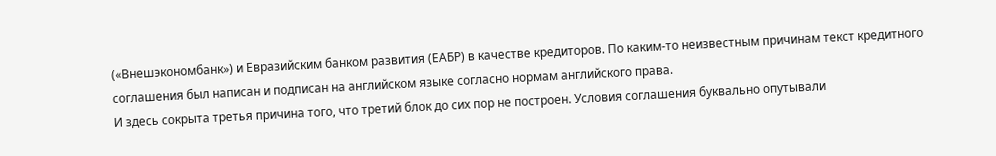(«Внешэкономбанк») и Евразийским банком развития (ЕАБР) в качестве кредиторов. По каким-то неизвестным причинам текст кредитного соглашения был написан и подписан на английском языке согласно нормам английского права.
И здесь сокрыта третья причина того, что третий блок до сих пор не построен. Условия соглашения буквально опутывали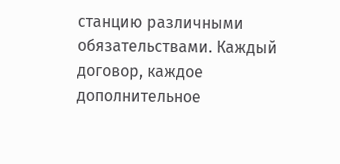станцию различными обязательствами. Каждый договор, каждое дополнительное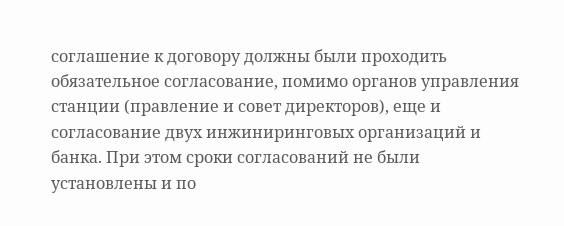соглашение к договору должны были проходить обязательное согласование, помимо органов управления станции (правление и совет директоров), еще и согласование двух инжиниринговых организаций и банка. При этом сроки согласований не были установлены и по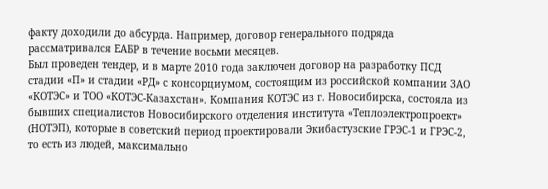факту доходили до абсурда. Например, договор генерального подряда рассматривался ЕАБР в течение восьми месяцев.
Был проведен тендер, и в марте 2010 года заключен договор на разработку ПСД стадии «П» и стадии «РД» с консорциумом, состоящим из российской компании ЗАО «КОТЭС» и ТОО «КОТЭС-Казахстан». Компания КОТЭС из г. Новосибирска, состояла из бывших специалистов Новосибирского отделения института «Теплоэлектропроект» (НОТЭП), которые в советский период проектировали Экибастузские ГРЭС-1 и ГРЭС-2, то есть из людей, максимально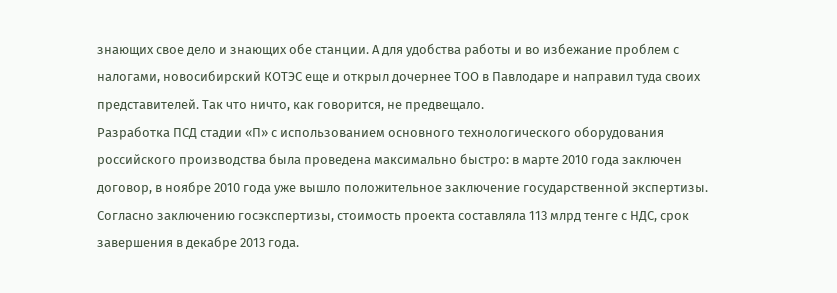знающих свое дело и знающих обе станции. А для удобства работы и во избежание проблем с налогами, новосибирский КОТЭС еще и открыл дочернее ТОО в Павлодаре и направил туда своих представителей. Так что ничто, как говорится, не предвещало.
Разработка ПСД стадии «П» с использованием основного технологического оборудования российского производства была проведена максимально быстро: в марте 2010 года заключен договор, в ноябре 2010 года уже вышло положительное заключение государственной экспертизы. Согласно заключению госэкспертизы, стоимость проекта составляла 113 млрд тенге с НДС, срок завершения в декабре 2013 года.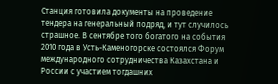Станция готовила документы на проведение тендера на генеральный подряд, и тут случилось страшное. В сентябре того богатого на события 2010 года в Усть-Каменогорске состоялся Форум международного сотрудничества Казахстана и России с участием тогдашних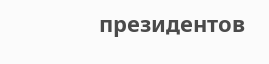президентов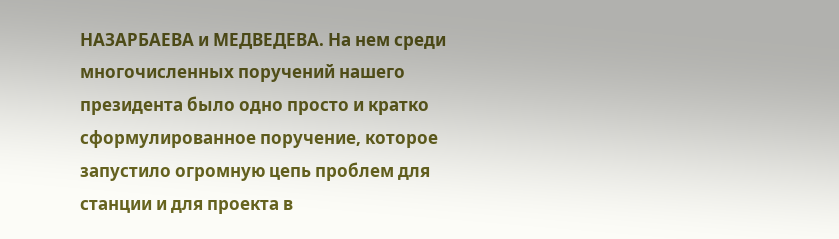НАЗАРБАЕВА и МЕДВЕДЕВА. На нем среди многочисленных поручений нашего президента было одно просто и кратко сформулированное поручение, которое запустило огромную цепь проблем для станции и для проекта в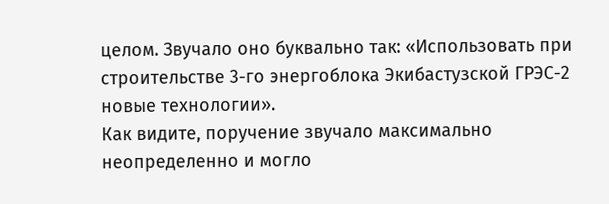целом. Звучало оно буквально так: «Использовать при строительстве 3-го энергоблока Экибастузской ГРЭС-2 новые технологии».
Как видите, поручение звучало максимально неопределенно и могло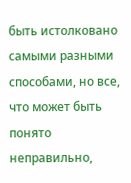быть истолковано самыми разными способами, но все, что может быть понято неправильно,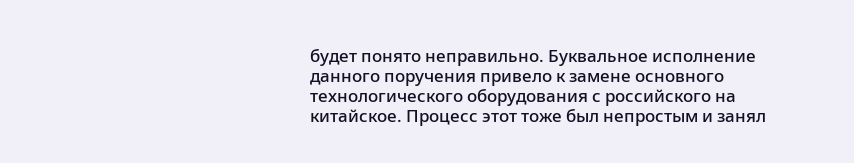будет понято неправильно. Буквальное исполнение данного поручения привело к замене основного технологического оборудования с российского на китайское. Процесс этот тоже был непростым и занял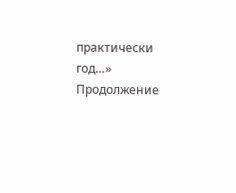практически год…»
Продолжение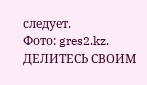следует.
Фото: gres2.kz.
ДЕЛИТЕСЬ СВОИМ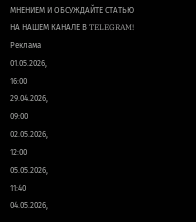МНЕНИЕМ И ОБСУЖДАЙТЕ СТАТЬЮ НА НАШЕМ КАНАЛЕ В TELEGRAM!
Реклама
01.05.2026,
16:00
29.04.2026,
09:00
02.05.2026,
12:00
05.05.2026,
11:40
04.05.2026,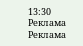13:30
Реклама
Реклама